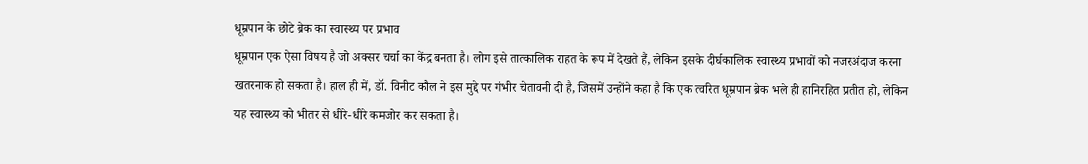धूम्रपान के छोटे ब्रेक का स्वास्थ्य पर प्रभाव
धूम्रपान एक ऐसा विषय है जो अक्सर चर्चा का केंद्र बनता है। लोग इसे तात्कालिक राहत के रूप में देखते हैं, लेकिन इसके दीर्घकालिक स्वास्थ्य प्रभावों को नजरअंदाज करना खतरनाक हो सकता है। हाल ही में, डॉ. विनीट कौल ने इस मुद्दे पर गंभीर चेतावनी दी है, जिसमें उन्होंने कहा है कि एक त्वरित धूम्रपान ब्रेक भले ही हानिरहित प्रतीत हो, लेकिन यह स्वास्थ्य को भीतर से धीरे-धीरे कमजोर कर सकता है।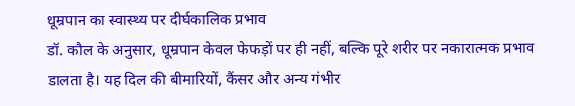धूम्रपान का स्वास्थ्य पर दीर्घकालिक प्रभाव
डॉ. कौल के अनुसार, धूम्रपान केवल फेफड़ों पर ही नहीं, बल्कि पूरे शरीर पर नकारात्मक प्रभाव डालता है। यह दिल की बीमारियों, कैंसर और अन्य गंभीर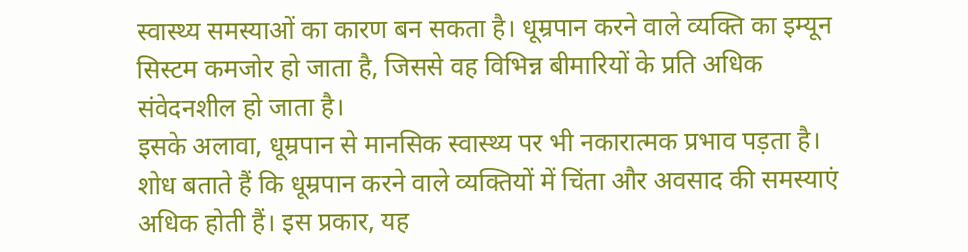स्वास्थ्य समस्याओं का कारण बन सकता है। धूम्रपान करने वाले व्यक्ति का इम्यून सिस्टम कमजोर हो जाता है, जिससे वह विभिन्न बीमारियों के प्रति अधिक संवेदनशील हो जाता है।
इसके अलावा, धूम्रपान से मानसिक स्वास्थ्य पर भी नकारात्मक प्रभाव पड़ता है। शोध बताते हैं कि धूम्रपान करने वाले व्यक्तियों में चिंता और अवसाद की समस्याएं अधिक होती हैं। इस प्रकार, यह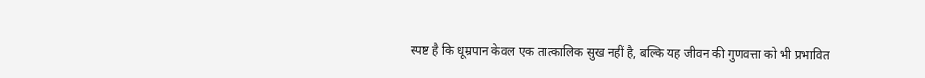स्पष्ट है कि धूम्रपान केवल एक तात्कालिक सुख नहीं है, बल्कि यह जीवन की गुणवत्ता को भी प्रभावित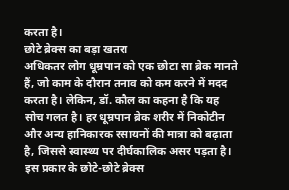करता है।
छोटे ब्रेक्स का बड़ा खतरा
अधिकतर लोग धूम्रपान को एक छोटा सा ब्रेक मानते हैं, जो काम के दौरान तनाव को कम करने में मदद करता है। लेकिन, डॉ. कौल का कहना है कि यह सोच गलत है। हर धूम्रपान ब्रेक शरीर में निकोटीन और अन्य हानिकारक रसायनों की मात्रा को बढ़ाता है, जिससे स्वास्थ्य पर दीर्घकालिक असर पड़ता है।
इस प्रकार के छोटे-छोटे ब्रेक्स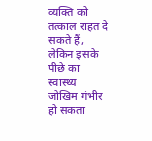व्यक्ति को तत्काल राहत दे सकते हैं, लेकिन इसके पीछे का स्वास्थ्य जोखिम गंभीर हो सकता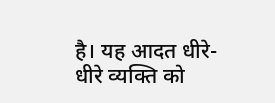है। यह आदत धीरे-धीरे व्यक्ति को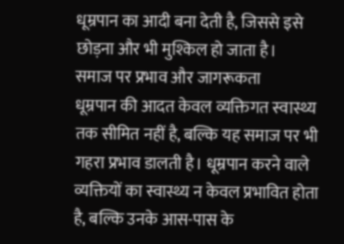धूम्रपान का आदी बना देती है, जिससे इसे छोड़ना और भी मुश्किल हो जाता है।
समाज पर प्रभाव और जागरूकता
धूम्रपान की आदत केवल व्यक्तिगत स्वास्थ्य तक सीमित नहीं है, बल्कि यह समाज पर भी गहरा प्रभाव डालती है। धूम्रपान करने वाले व्यक्तियों का स्वास्थ्य न केवल प्रभावित होता है, बल्कि उनके आस-पास के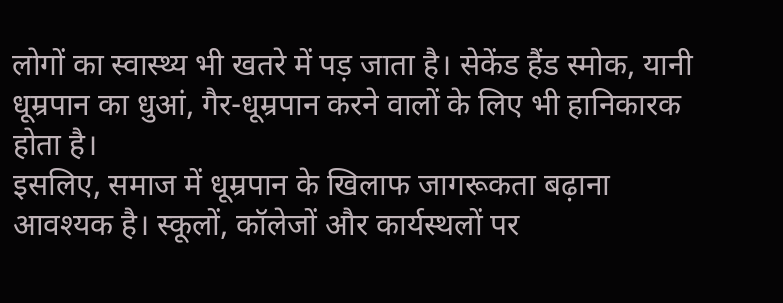लोगों का स्वास्थ्य भी खतरे में पड़ जाता है। सेकेंड हैंड स्मोक, यानी धूम्रपान का धुआं, गैर-धूम्रपान करने वालों के लिए भी हानिकारक होता है।
इसलिए, समाज में धूम्रपान के खिलाफ जागरूकता बढ़ाना आवश्यक है। स्कूलों, कॉलेजों और कार्यस्थलों पर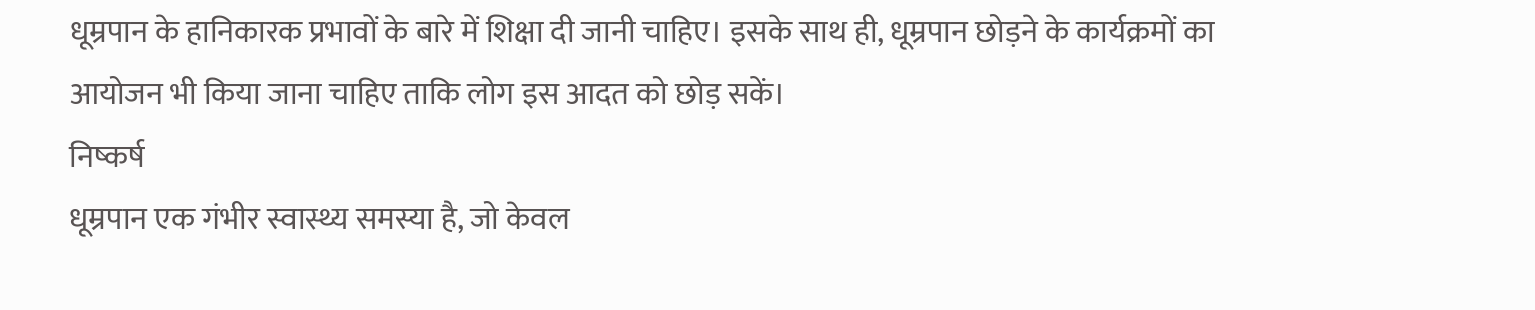धूम्रपान के हानिकारक प्रभावों के बारे में शिक्षा दी जानी चाहिए। इसके साथ ही, धूम्रपान छोड़ने के कार्यक्रमों का आयोजन भी किया जाना चाहिए ताकि लोग इस आदत को छोड़ सकें।
निष्कर्ष
धूम्रपान एक गंभीर स्वास्थ्य समस्या है, जो केवल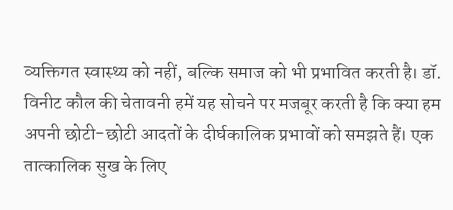व्यक्तिगत स्वास्थ्य को नहीं, बल्कि समाज को भी प्रभावित करती है। डॉ. विनीट कौल की चेतावनी हमें यह सोचने पर मजबूर करती है कि क्या हम अपनी छोटी-छोटी आदतों के दीर्घकालिक प्रभावों को समझते हैं। एक तात्कालिक सुख के लिए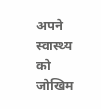अपने स्वास्थ्य को जोखिम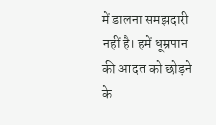में डालना समझदारी नहीं है। हमें धूम्रपान की आदत को छोड़ने के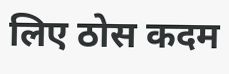लिए ठोस कदम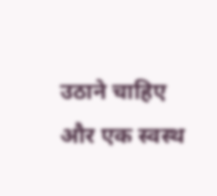उठाने चाहिए और एक स्वस्थ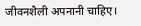जीवनशैली अपनानी चाहिए।